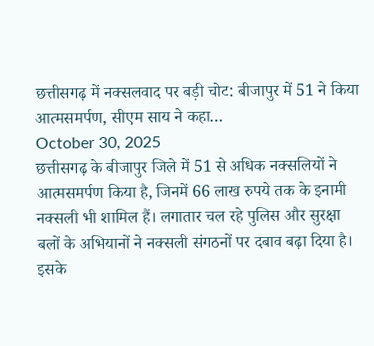छत्तीसगढ़ में नक्सलवाद पर बड़ी चोट: बीजापुर में 51 ने किया आत्मसमर्पण, सीएम साय ने कहा…
October 30, 2025
छत्तीसगढ़ के बीजापुर जिले में 51 से अधिक नक्सलियों ने आत्मसमर्पण किया है, जिनमें 66 लाख रुपये तक के इनामी नक्सली भी शामिल हैं। लगातार चल रहे पुलिस और सुरक्षा बलों के अभियानों ने नक्सली संगठनों पर दबाव बढ़ा दिया है। इसके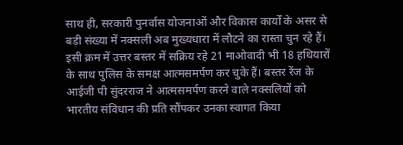साथ ही, सरकारी पुनर्वास योजनाओं और विकास कार्यों के असर से बड़ी संख्या में नक्सली अब मुख्यधारा में लौटने का रास्ता चुन रहे हैं।
इसी क्रम में उत्तर बस्तर में सक्रिय रहे 21 माओवादी भी 18 हथियारों के साथ पुलिस के समक्ष आत्मसमर्पण कर चुके हैं। बस्तर रेंज के आईजी पी सुंदरराज ने आत्मसमर्पण करने वाले नक्सलियों को भारतीय संविधान की प्रति सौंपकर उनका स्वागत किया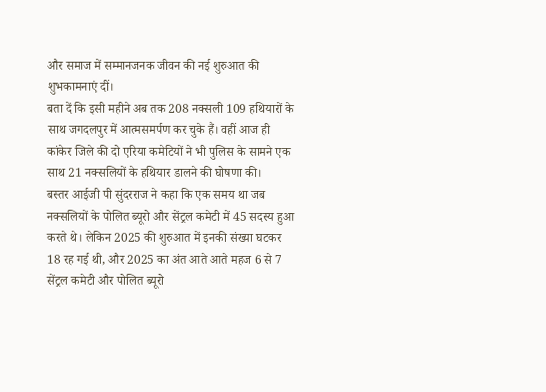और समाज में सम्मानजनक जीवन की नई शुरुआत की शुभकामनाएं दीं।
बता दें कि इसी महीने अब तक 208 नक्सली 109 हथियारों के साथ जगदलपुर में आत्मसमर्पण कर चुके हैं। वहीं आज ही कांकेर जिले की दो एरिया कमेटियों ने भी पुलिस के सामने एक साथ 21 नक्सलियों के हथियार डालने की घोषणा की।
बस्तर आईजी पी सुंदरराज ने कहा कि एक समय था जब नक्सलियों के पोलित ब्यूरो और सेंट्रल कमेटी में 45 सदस्य हुआ करते थे। लेकिन 2025 की शुरुआत में इनकी संख्या घटकर 18 रह गई थी, और 2025 का अंत आते आते महज 6 से 7 सेंट्रल कमेटी और पोलित ब्यूरो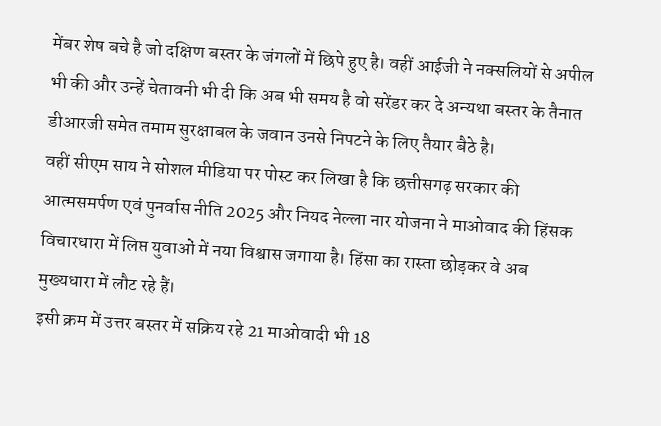मेंबर शेष बचे है जो दक्षिण बस्तर के जंगलों में छिपे हुए है। वहीं आईजी ने नक्सलियों से अपील भी की और उन्हें चेतावनी भी दी कि अब भी समय है वो सरेंडर कर दे अन्यथा बस्तर के तैनात डीआरजी समेत तमाम सुरक्षाबल के जवान उनसे निपटने के लिए तैयार बैठे है।
वहीं सीएम साय ने सोशल मीडिया पर पोस्ट कर लिखा है कि छत्तीसगढ़ सरकार की आत्मसमर्पण एवं पुनर्वास नीति 2025 और नियद नेल्ला नार योजना ने माओवाद की हिंसक विचारधारा में लिप्त युवाओं में नया विश्वास जगाया है। हिंसा का रास्ता छोड़कर वे अब मुख्यधारा में लौट रहे हैं।
इसी क्रम में उत्तर बस्तर में सक्रिय रहे 21 माओवादी भी 18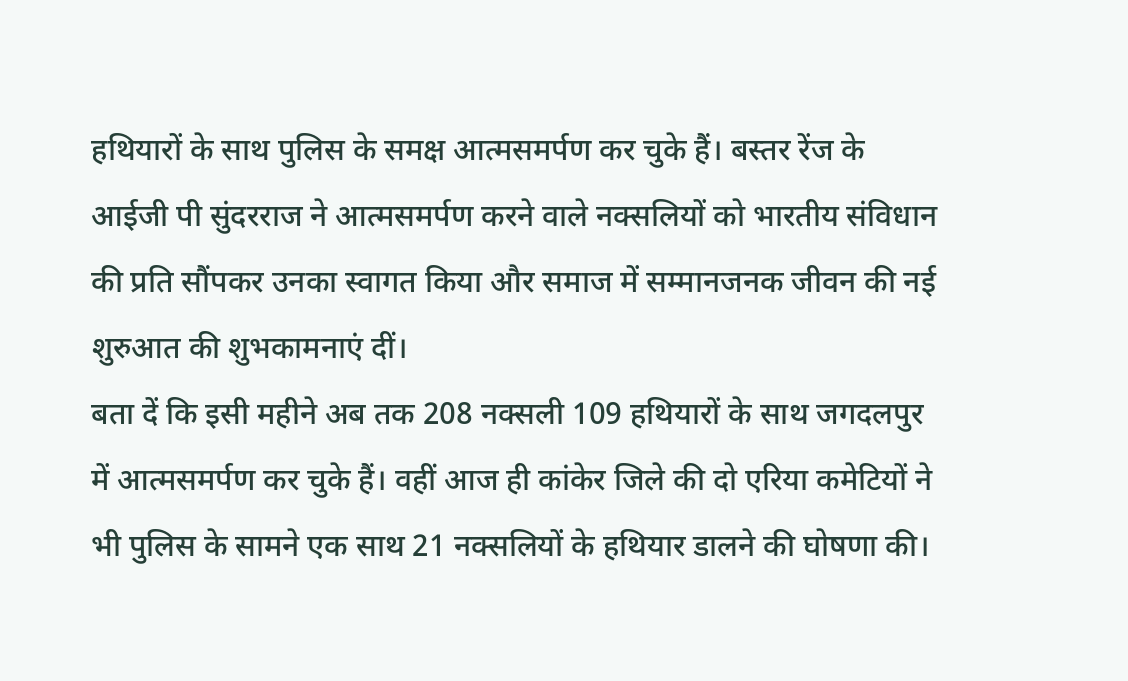हथियारों के साथ पुलिस के समक्ष आत्मसमर्पण कर चुके हैं। बस्तर रेंज के आईजी पी सुंदरराज ने आत्मसमर्पण करने वाले नक्सलियों को भारतीय संविधान की प्रति सौंपकर उनका स्वागत किया और समाज में सम्मानजनक जीवन की नई शुरुआत की शुभकामनाएं दीं।
बता दें कि इसी महीने अब तक 208 नक्सली 109 हथियारों के साथ जगदलपुर में आत्मसमर्पण कर चुके हैं। वहीं आज ही कांकेर जिले की दो एरिया कमेटियों ने भी पुलिस के सामने एक साथ 21 नक्सलियों के हथियार डालने की घोषणा की।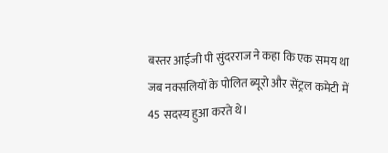बस्तर आईजी पी सुंदरराज ने कहा कि एक समय था जब नक्सलियों के पोलित ब्यूरो और सेंट्रल कमेटी में 45 सदस्य हुआ करते थे।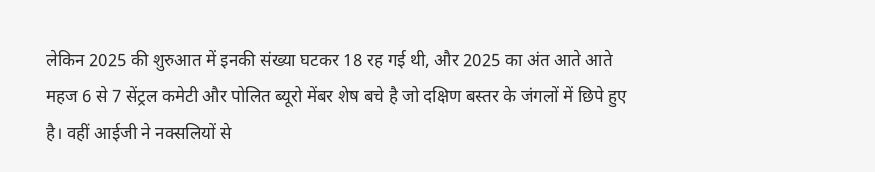लेकिन 2025 की शुरुआत में इनकी संख्या घटकर 18 रह गई थी, और 2025 का अंत आते आते महज 6 से 7 सेंट्रल कमेटी और पोलित ब्यूरो मेंबर शेष बचे है जो दक्षिण बस्तर के जंगलों में छिपे हुए है। वहीं आईजी ने नक्सलियों से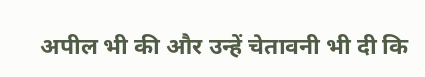अपील भी की और उन्हें चेतावनी भी दी कि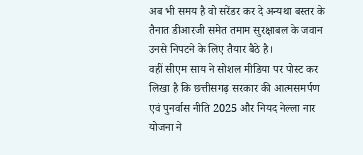अब भी समय है वो सरेंडर कर दे अन्यथा बस्तर के तैनात डीआरजी समेत तमाम सुरक्षाबल के जवान उनसे निपटने के लिए तैयार बैठे है।
वहीं सीएम साय ने सोशल मीडिया पर पोस्ट कर लिखा है कि छत्तीसगढ़ सरकार की आत्मसमर्पण एवं पुनर्वास नीति 2025 और नियद नेल्ला नार योजना ने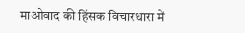माओवाद की हिंसक विचारधारा में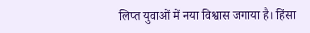लिप्त युवाओं में नया विश्वास जगाया है। हिंसा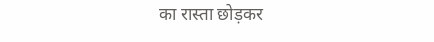का रास्ता छोड़कर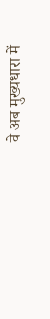वे अब मुख्यधारा में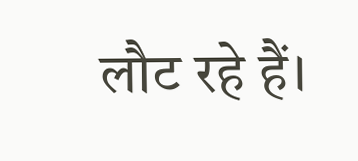लौट रहे हैं।